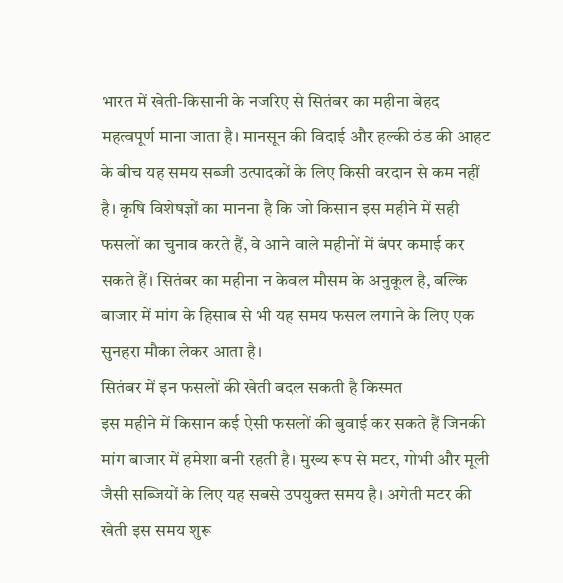भारत में खेती-किसानी के नजरिए से सितंबर का महीना बेहद महत्वपूर्ण माना जाता है। मानसून की विदाई और हल्की ठंड की आहट के बीच यह समय सब्जी उत्पादकों के लिए किसी वरदान से कम नहीं है। कृषि विशेषज्ञों का मानना है कि जो किसान इस महीने में सही फसलों का चुनाव करते हैं, वे आने वाले महीनों में बंपर कमाई कर सकते हैं। सितंबर का महीना न केवल मौसम के अनुकूल है, बल्कि बाजार में मांग के हिसाब से भी यह समय फसल लगाने के लिए एक सुनहरा मौका लेकर आता है।
सितंबर में इन फसलों की खेती बदल सकती है किस्मत
इस महीने में किसान कई ऐसी फसलों की बुवाई कर सकते हैं जिनकी मांग बाजार में हमेशा बनी रहती है। मुख्य रूप से मटर, गोभी और मूली जैसी सब्जियों के लिए यह सबसे उपयुक्त समय है। अगेती मटर की खेती इस समय शुरू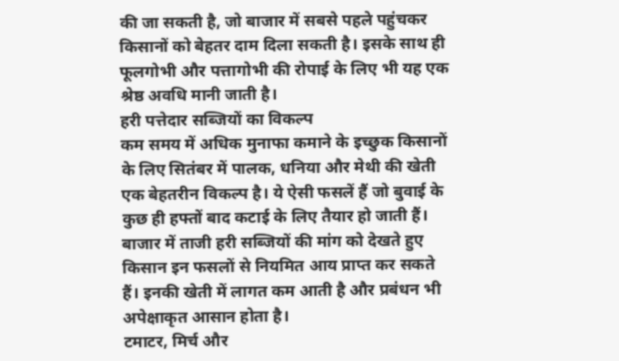की जा सकती है, जो बाजार में सबसे पहले पहुंचकर किसानों को बेहतर दाम दिला सकती है। इसके साथ ही फूलगोभी और पत्तागोभी की रोपाई के लिए भी यह एक श्रेष्ठ अवधि मानी जाती है।
हरी पत्तेदार सब्जियों का विकल्प
कम समय में अधिक मुनाफा कमाने के इच्छुक किसानों के लिए सितंबर में पालक, धनिया और मेथी की खेती एक बेहतरीन विकल्प है। ये ऐसी फसलें हैं जो बुवाई के कुछ ही हफ्तों बाद कटाई के लिए तैयार हो जाती हैं। बाजार में ताजी हरी सब्जियों की मांग को देखते हुए किसान इन फसलों से नियमित आय प्राप्त कर सकते हैं। इनकी खेती में लागत कम आती है और प्रबंधन भी अपेक्षाकृत आसान होता है।
टमाटर, मिर्च और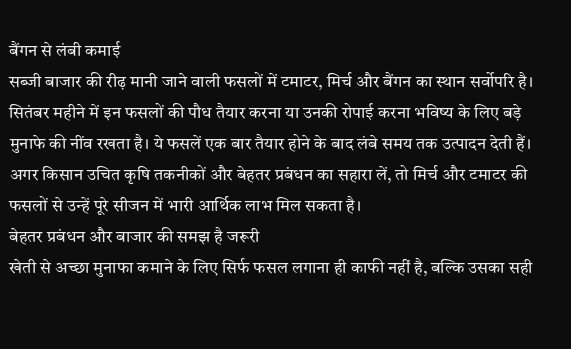बैंगन से लंबी कमाई
सब्जी बाजार की रीढ़ मानी जाने वाली फसलों में टमाटर, मिर्च और बैंगन का स्थान सर्वोपरि है। सितंबर महीने में इन फसलों की पौध तैयार करना या उनकी रोपाई करना भविष्य के लिए बड़े मुनाफे की नींव रखता है। ये फसलें एक बार तैयार होने के बाद लंबे समय तक उत्पादन देती हैं। अगर किसान उचित कृषि तकनीकों और बेहतर प्रबंधन का सहारा लें, तो मिर्च और टमाटर की फसलों से उन्हें पूरे सीजन में भारी आर्थिक लाभ मिल सकता है।
बेहतर प्रबंधन और बाजार की समझ है जरूरी
खेती से अच्छा मुनाफा कमाने के लिए सिर्फ फसल लगाना ही काफी नहीं है, बल्कि उसका सही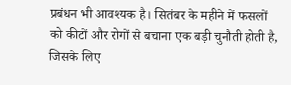प्रबंधन भी आवश्यक है। सितंबर के महीने में फसलों को कीटों और रोगों से बचाना एक बड़ी चुनौती होती है, जिसके लिए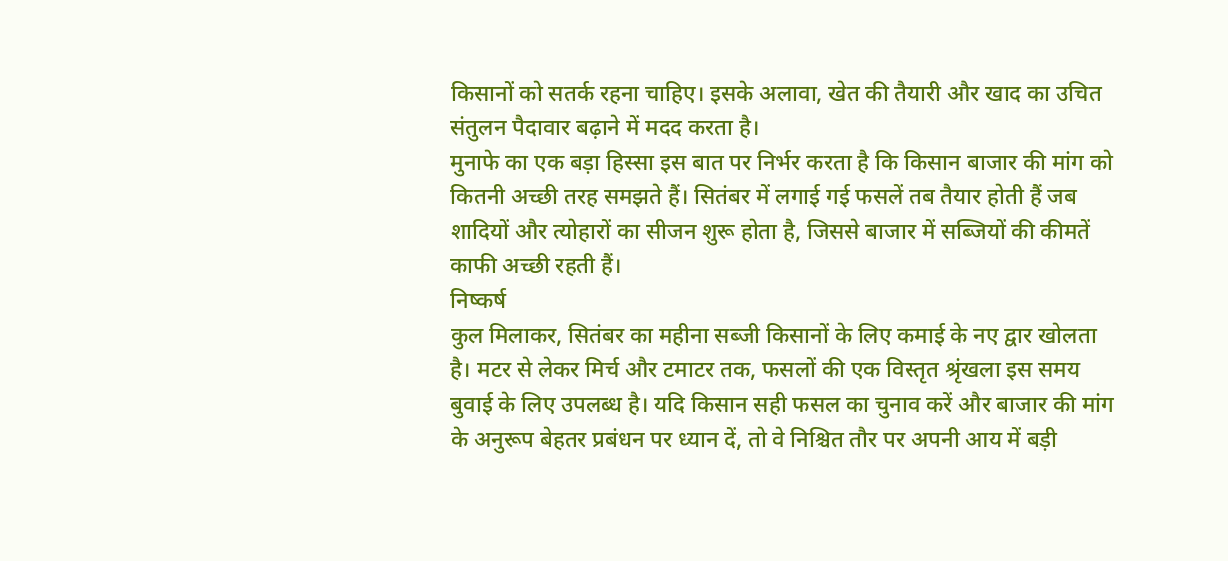किसानों को सतर्क रहना चाहिए। इसके अलावा, खेत की तैयारी और खाद का उचित संतुलन पैदावार बढ़ाने में मदद करता है।
मुनाफे का एक बड़ा हिस्सा इस बात पर निर्भर करता है कि किसान बाजार की मांग को कितनी अच्छी तरह समझते हैं। सितंबर में लगाई गई फसलें तब तैयार होती हैं जब शादियों और त्योहारों का सीजन शुरू होता है, जिससे बाजार में सब्जियों की कीमतें काफी अच्छी रहती हैं।
निष्कर्ष
कुल मिलाकर, सितंबर का महीना सब्जी किसानों के लिए कमाई के नए द्वार खोलता है। मटर से लेकर मिर्च और टमाटर तक, फसलों की एक विस्तृत श्रृंखला इस समय बुवाई के लिए उपलब्ध है। यदि किसान सही फसल का चुनाव करें और बाजार की मांग के अनुरूप बेहतर प्रबंधन पर ध्यान दें, तो वे निश्चित तौर पर अपनी आय में बड़ी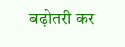बढ़ोतरी कर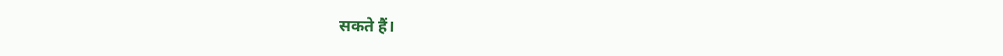सकते हैं।